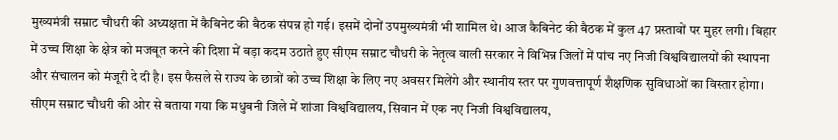मुख्यमंत्री सम्राट चौधरी की अध्यक्षता में कैबिनेट की बैठक संपन्न हो गई। इसमें दोनों उपमुख्यमंत्री भी शामिल थे। आज कैबिनेट की बैठक में कुल 47 प्रस्तावों पर मुहर लगी। बिहार में उच्च शिक्षा के क्षेत्र को मजबूत करने की दिशा में बड़ा कदम उठाते हुए सीएम सम्राट चौधरी के नेतृत्व वाली सरकार ने विभिन्न जिलों में पांच नए निजी विश्वविद्यालयों की स्थापना और संचालन को मंजूरी दे दी है। इस फैसले से राज्य के छात्रों को उच्च शिक्षा के लिए नए अवसर मिलेंगे और स्थानीय स्तर पर गुणवत्तापूर्ण शैक्षणिक सुविधाओं का विस्तार होगा। सीएम सम्राट चौधरी की ओर से बताया गया कि मधुबनी जिले में शांजा विश्वविद्यालय, सिवान में एक नए निजी विश्वविद्यालय,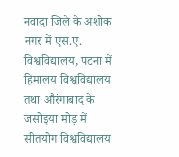नवादा जिले के अशोक नगर में एस.ए. विश्वविद्यालय, पटना में हिमालय विश्वविद्यालय तथा औरंगाबाद के जसोइया मोड़ में सीतयोग विश्वविद्यालय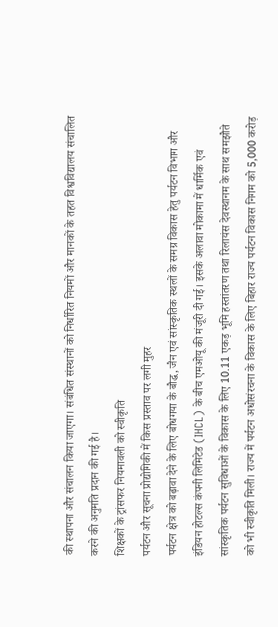की स्थापना और संचालन किया जाएगा। संबंधित संस्थानों को निर्धारित नियमों और मानकों के तहत विश्वविद्यालय संचालित करने की अनुमति प्रदान की गई है।
शिक्षकों के ट्रांसफर नियमावली को स्वीकृति
पर्यटन और सूचना प्रोद्योगिकी में किस प्रस्ताव पर लगी मुहर
पर्यटन क्षेत्र को बढ़ावा देने के लिए बोधगया के बौद्ध, जैन एवं सांस्कृतिक स्थलों के समग्र विकास हेतु पर्यटन विभाग और इंडियन होटल्स कंपनी लिमिटेड (IHCL) के बीच एमओयू की मंजूरी दी गई। इसके अलावा मोकामा में धार्मिक एवं सांस्कृतिक पर्यटन सुविधाओं के विकास के लिए 10.11 एकड़ भूमि हस्तांतरण तथा रिलायंस देवस्थानम के साथ समझौते को भी स्वीकृति मिली। राज्य में पर्यटन अधोसंरचना के विकास के लिए बिहार राज्य पर्यटन विकास निगम को 5,000 करोड़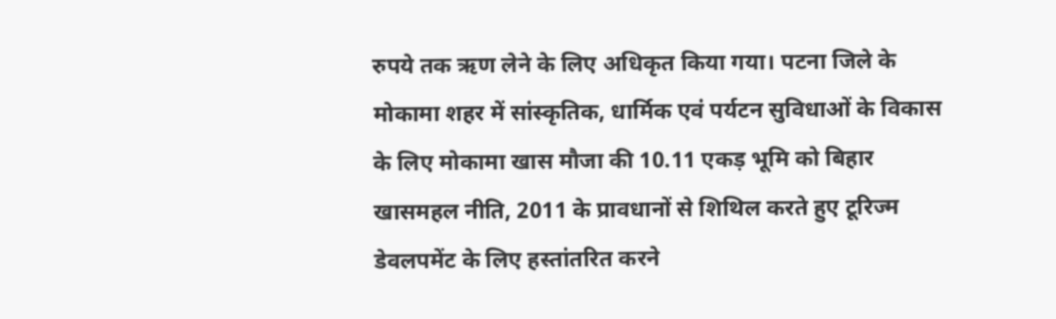रुपये तक ऋण लेने के लिए अधिकृत किया गया। पटना जिले के मोकामा शहर में सांस्कृतिक, धार्मिक एवं पर्यटन सुविधाओं के विकास के लिए मोकामा खास मौजा की 10.11 एकड़ भूमि को बिहार खासमहल नीति, 2011 के प्रावधानों से शिथिल करते हुए टूरिज्म डेवलपमेंट के लिए हस्तांतरित करने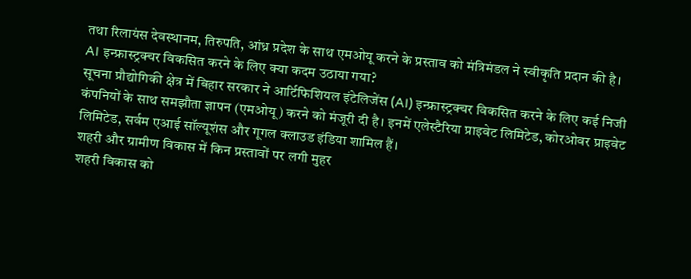तथा रिलायंस देवस्थानम, तिरुपति, आंध्र प्रदेश के साथ एमओयू करने के प्रस्ताव को मंत्रिमंडल ने स्वीकृति प्रदान की है।
AI इन्फ्रास्ट्रक्चर विकसित करने के लिए क्या कदम उठाया गया?
सूचना प्रौद्योगिकी क्षेत्र में बिहार सरकार ने आर्टिफिशियल इंटेलिजेंस (AI) इन्फ्रास्ट्रक्चर विकसित करने के लिए कई निजी कंपनियों के साथ समझौता ज्ञापन (एमओयू) करने को मंजूरी दी है। इनमें एलेस्टैरिया प्राइवेट लिमिटेड, कोरओवर प्राइवेट लिमिटेड, सर्वम एआई सॉल्यूशंस और गूगल क्लाउड इंडिया शामिल हैं।
शहरी और ग्रामीण विकास में किन प्रस्तावों पर लगी मुहर
शहरी विकास को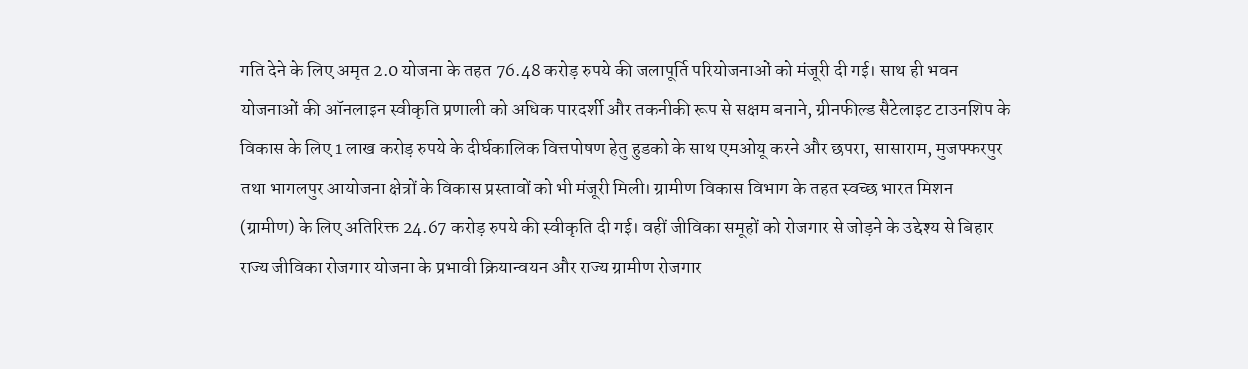गति देने के लिए अमृत 2.0 योजना के तहत 76.48 करोड़ रुपये की जलापूर्ति परियोजनाओं को मंजूरी दी गई। साथ ही भवन योजनाओं की ऑनलाइन स्वीकृति प्रणाली को अधिक पारदर्शी और तकनीकी रूप से सक्षम बनाने, ग्रीनफील्ड सैटेलाइट टाउनशिप के विकास के लिए 1 लाख करोड़ रुपये के दीर्घकालिक वित्तपोषण हेतु हुडको के साथ एमओयू करने और छपरा, सासाराम, मुजफ्फरपुर तथा भागलपुर आयोजना क्षेत्रों के विकास प्रस्तावों को भी मंजूरी मिली। ग्रामीण विकास विभाग के तहत स्वच्छ भारत मिशन (ग्रामीण) के लिए अतिरिक्त 24.67 करोड़ रुपये की स्वीकृति दी गई। वहीं जीविका समूहों को रोजगार से जोड़ने के उद्देश्य से बिहार राज्य जीविका रोजगार योजना के प्रभावी क्रियान्वयन और राज्य ग्रामीण रोजगार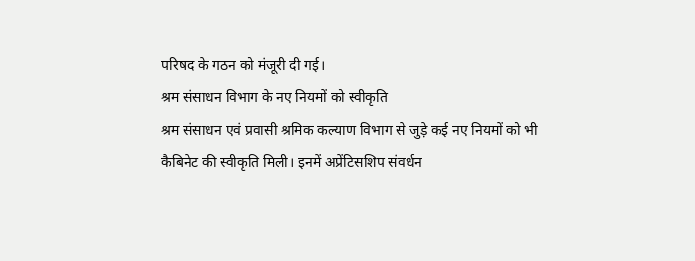परिषद के गठन को मंजूरी दी गई।
श्रम संसाधन विभाग के नए नियमों को स्वीकृति
श्रम संसाधन एवं प्रवासी श्रमिक कल्याण विभाग से जुड़े कई नए नियमों को भी कैबिनेट की स्वीकृति मिली। इनमें अप्रेंटिसशिप संवर्धन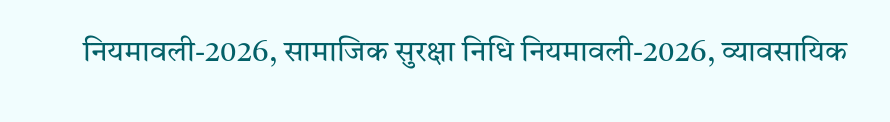नियमावली-2026, सामाजिक सुरक्षा निधि नियमावली-2026, व्यावसायिक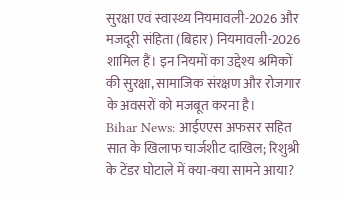सुरक्षा एवं स्वास्थ्य नियमावली-2026 और मजदूरी संहिता (बिहार) नियमावली-2026 शामिल हैं। इन नियमों का उद्देश्य श्रमिकों की सुरक्षा, सामाजिक संरक्षण और रोजगार के अवसरों को मजबूत करना है।
Bihar News: आईएएस अफसर सहित सात के खिलाफ चार्जशीट दाखिल; रिशुश्री के टेंडर घोटाले में क्या-क्या सामने आया?